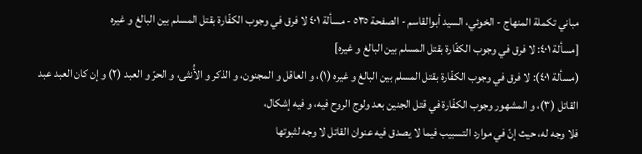مباني تكملة المنهاج - الخوئي، السيد أبوالقاسم - الصفحة ٥٣٥ - مسألة ٤٠١ لا فرق في وجوب الكفّارة بقتل المسلم بين البالغ و غيره
[مسألة ٤٠١: لا فرق في وجوب الكفّارة بقتل المسلم بين البالغ و غيره]
(مسألة ٤٠١): لا فرق في وجوب الكفّارة بقتل المسلم بين البالغ و غيره (١)، و العاقل و المجنون، و الذكر و الأُنثى، و الحرّ و العبد (٢) و إن كان العبد عبد القاتل (٣)، و المشهور وجوب الكفّارة في قتل الجنين بعد ولوج الروح فيه، و فيه إشكال،
فلا وجه له، حيث إنّ في موارد التسبيب فيما لا يصدق فيه عنوان القاتل لا وجه لثبوتها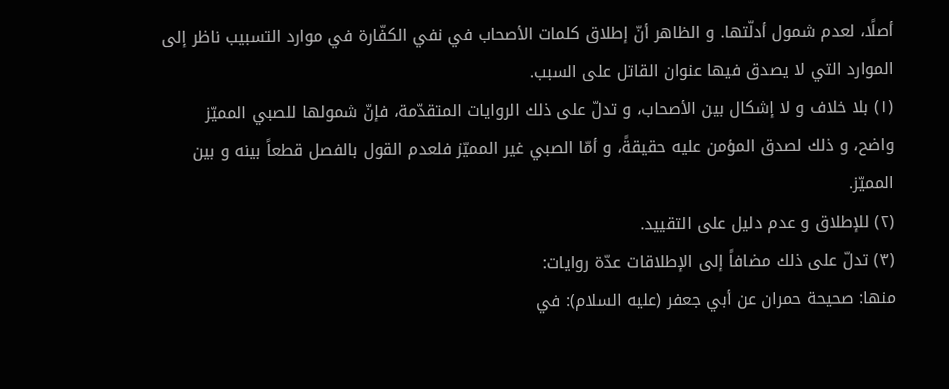أصلًا، لعدم شمول أدلّتها. و الظاهر أنّ إطلاق كلمات الأصحاب في نفي الكفّارة في موارد التسبيب ناظر إلى الموارد التي لا يصدق فيها عنوان القاتل على السبب.
(١) بلا خلاف و لا إشكال بين الأصحاب، و تدلّ على ذلك الروايات المتقدّمة، فإنّ شمولها للصبي المميّز واضح، و ذلك لصدق المؤمن عليه حقيقةً، و أمّا الصبي غير المميّز فلعدم القول بالفصل قطعاً بينه و بين المميّز.
(٢) للإطلاق و عدم دليل على التقييد.
(٣) تدلّ على ذلك مضافاً إلى الإطلاقات عدّة روايات:
منها: صحيحة حمران عن أبي جعفر (عليه السلام): في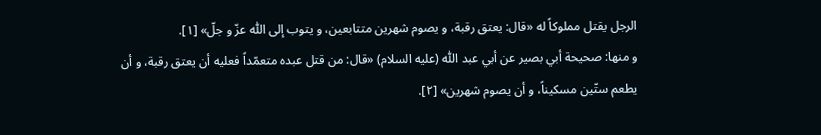الرجل يقتل مملوكاً له «قال: يعتق رقبة، و يصوم شهرين متتابعين، و يتوب إلى اللّٰه عزّ و جلّ» [١].
و منها: صحيحة أبي بصير عن أبي عبد اللّٰه (عليه السلام) «قال: من قتل عبده متعمّداً فعليه أن يعتق رقبة، و أن يطعم ستّين مسكيناً، و أن يصوم شهرين» [٢].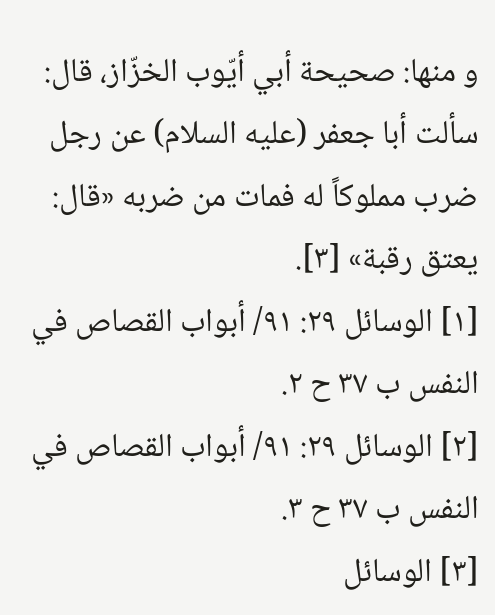و منها: صحيحة أبي أيّوب الخزّاز، قال: سألت أبا جعفر (عليه السلام) عن رجل ضرب مملوكاً له فمات من ضربه «قال: يعتق رقبة» [٣].
[١] الوسائل ٢٩: ٩١/ أبواب القصاص في النفس ب ٣٧ ح ٢.
[٢] الوسائل ٢٩: ٩١/ أبواب القصاص في النفس ب ٣٧ ح ٣.
[٣] الوسائل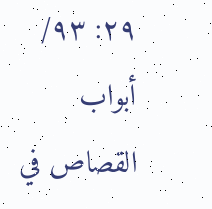٢٩: ٩٣/ أبواب القصاص في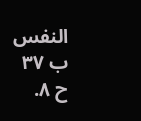النفس ب ٣٧ ح ٨.